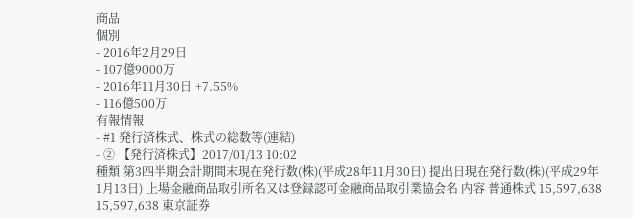商品
個別
- 2016年2月29日
- 107億9000万
- 2016年11月30日 +7.55%
- 116億500万
有報情報
- #1 発行済株式、株式の総数等(連結)
- ② 【発行済株式】2017/01/13 10:02
種類 第3四半期会計期間末現在発行数(株)(平成28年11月30日) 提出日現在発行数(株)(平成29年1月13日) 上場金融商品取引所名又は登録認可金融商品取引業協会名 内容 普通株式 15,597,638 15,597,638 東京証券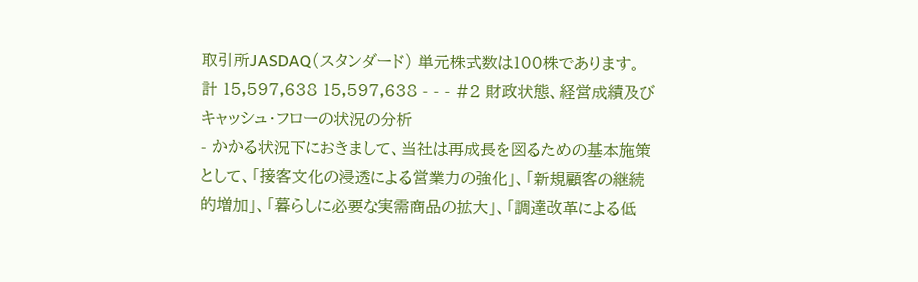取引所JASDAQ(スタンダード) 単元株式数は100株であります。 計 15,597,638 15,597,638 - - - #2 財政状態、経営成績及びキャッシュ・フローの状況の分析
- かかる状況下におきまして、当社は再成長を図るための基本施策として、「接客文化の浸透による営業力の強化」、「新規顧客の継続的増加」、「暮らしに必要な実需商品の拡大」、「調達改革による低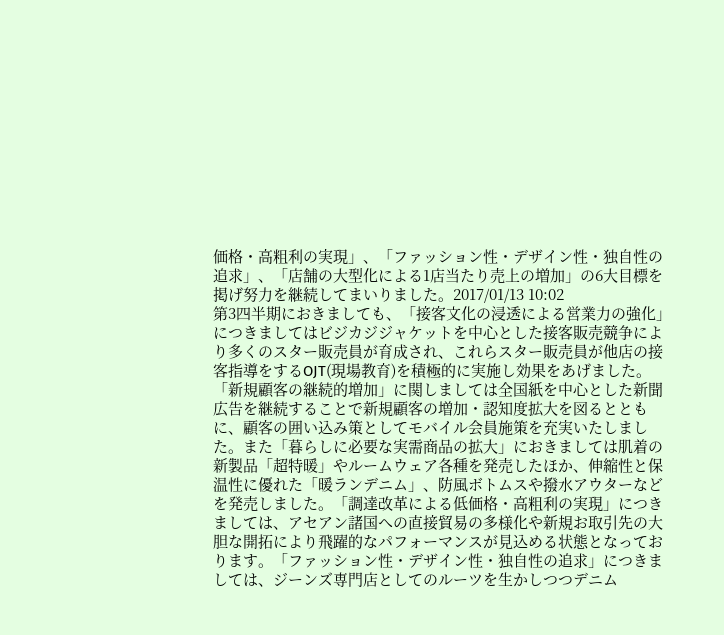価格・高粗利の実現」、「ファッション性・デザイン性・独自性の追求」、「店舗の大型化による1店当たり売上の増加」の6大目標を掲げ努力を継続してまいりました。2017/01/13 10:02
第3四半期におきましても、「接客文化の浸透による営業力の強化」につきましてはビジカジジャケットを中心とした接客販売競争により多くのスター販売員が育成され、これらスター販売員が他店の接客指導をするOJT(現場教育)を積極的に実施し効果をあげました。「新規顧客の継続的増加」に関しましては全国紙を中心とした新聞広告を継続することで新規顧客の増加・認知度拡大を図るとともに、顧客の囲い込み策としてモバイル会員施策を充実いたしました。また「暮らしに必要な実需商品の拡大」におきましては肌着の新製品「超特暖」やルームウェア各種を発売したほか、伸縮性と保温性に優れた「暖ランデニム」、防風ボトムスや撥水アウターなどを発売しました。「調達改革による低価格・高粗利の実現」につきましては、アセアン諸国への直接貿易の多様化や新規お取引先の大胆な開拓により飛躍的なパフォーマンスが見込める状態となっております。「ファッション性・デザイン性・独自性の追求」につきましては、ジーンズ専門店としてのルーツを生かしつつデニム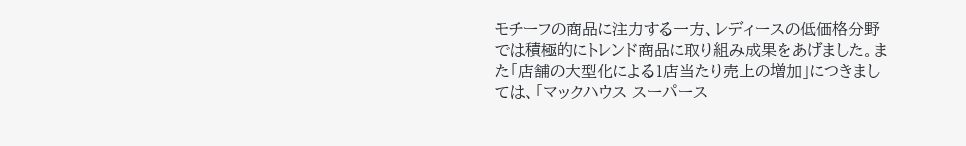モチーフの商品に注力する一方、レディースの低価格分野では積極的にトレンド商品に取り組み成果をあげました。また「店舗の大型化による1店当たり売上の増加」につきましては、「マックハウス スーパース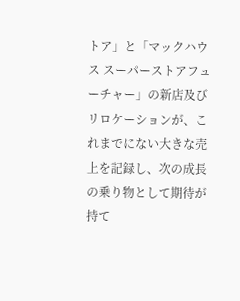トア」と「マックハウス スーパーストアフューチャー」の新店及びリロケーションが、これまでにない大きな売上を記録し、次の成長の乗り物として期待が持て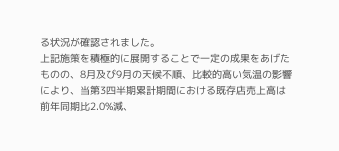る状況が確認されました。
上記施策を積極的に展開することで一定の成果をあげたものの、8月及び9月の天候不順、比較的高い気温の影響により、当第3四半期累計期間における既存店売上高は前年同期比2.0%減、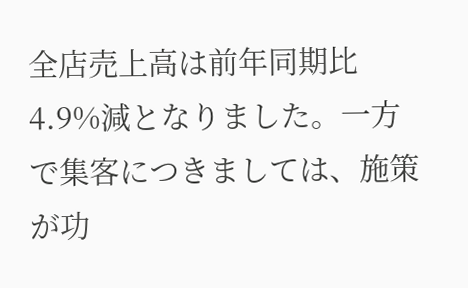全店売上高は前年同期比4.9%減となりました。一方で集客につきましては、施策が功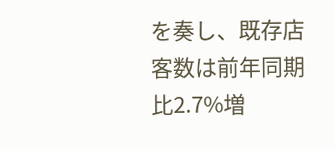を奏し、既存店客数は前年同期比2.7%増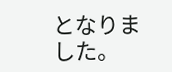となりました。